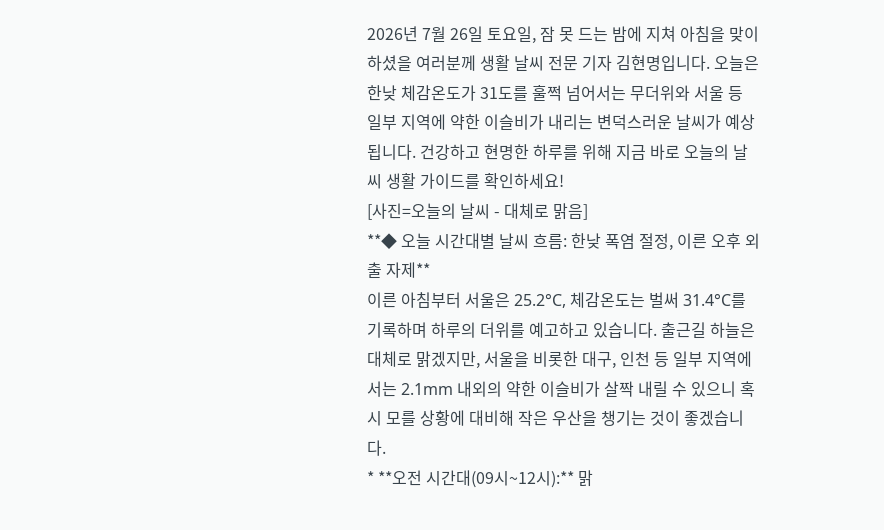2026년 7월 26일 토요일, 잠 못 드는 밤에 지쳐 아침을 맞이하셨을 여러분께 생활 날씨 전문 기자 김현명입니다. 오늘은 한낮 체감온도가 31도를 훌쩍 넘어서는 무더위와 서울 등 일부 지역에 약한 이슬비가 내리는 변덕스러운 날씨가 예상됩니다. 건강하고 현명한 하루를 위해 지금 바로 오늘의 날씨 생활 가이드를 확인하세요!
[사진=오늘의 날씨 - 대체로 맑음]
**◆ 오늘 시간대별 날씨 흐름: 한낮 폭염 절정, 이른 오후 외출 자제**
이른 아침부터 서울은 25.2°C, 체감온도는 벌써 31.4°C를 기록하며 하루의 더위를 예고하고 있습니다. 출근길 하늘은 대체로 맑겠지만, 서울을 비롯한 대구, 인천 등 일부 지역에서는 2.1mm 내외의 약한 이슬비가 살짝 내릴 수 있으니 혹시 모를 상황에 대비해 작은 우산을 챙기는 것이 좋겠습니다.
* **오전 시간대(09시~12시):** 맑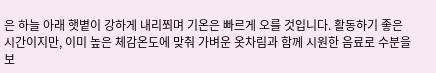은 하늘 아래 햇볕이 강하게 내리쬐며 기온은 빠르게 오를 것입니다. 활동하기 좋은 시간이지만, 이미 높은 체감온도에 맞춰 가벼운 옷차림과 함께 시원한 음료로 수분을 보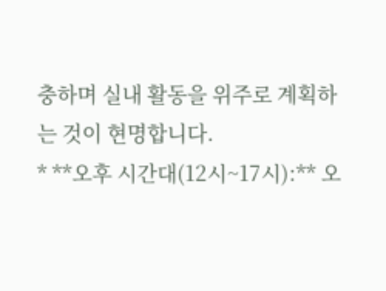충하며 실내 활동을 위주로 계획하는 것이 현명합니다.
* **오후 시간대(12시~17시):** 오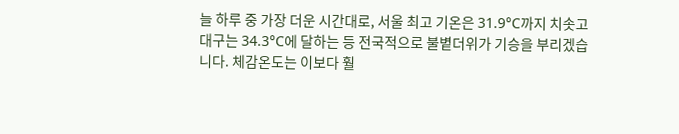늘 하루 중 가장 더운 시간대로, 서울 최고 기온은 31.9°C까지 치솟고 대구는 34.3°C에 달하는 등 전국적으로 불볕더위가 기승을 부리겠습니다. 체감온도는 이보다 훨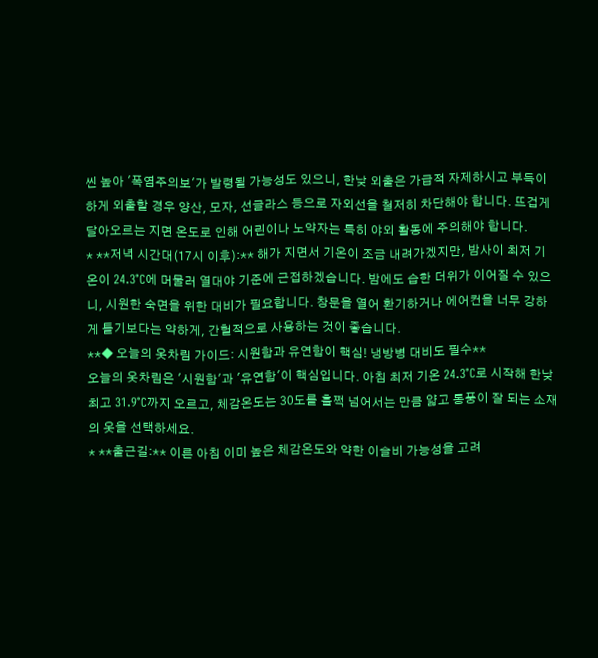씬 높아 '폭염주의보'가 발령될 가능성도 있으니, 한낮 외출은 가급적 자제하시고 부득이하게 외출할 경우 양산, 모자, 선글라스 등으로 자외선을 철저히 차단해야 합니다. 뜨겁게 달아오르는 지면 온도로 인해 어린이나 노약자는 특히 야외 활동에 주의해야 합니다.
* **저녁 시간대(17시 이후):** 해가 지면서 기온이 조금 내려가겠지만, 밤사이 최저 기온이 24.3°C에 머물러 열대야 기준에 근접하겠습니다. 밤에도 습한 더위가 이어질 수 있으니, 시원한 숙면을 위한 대비가 필요합니다. 창문을 열어 환기하거나 에어컨을 너무 강하게 틀기보다는 약하게, 간헐적으로 사용하는 것이 좋습니다.
**◆ 오늘의 옷차림 가이드: 시원함과 유연함이 핵심! 냉방병 대비도 필수**
오늘의 옷차림은 '시원함'과 '유연함'이 핵심입니다. 아침 최저 기온 24.3°C로 시작해 한낮 최고 31.9°C까지 오르고, 체감온도는 30도를 훌쩍 넘어서는 만큼 얇고 통풍이 잘 되는 소재의 옷을 선택하세요.
* **출근길:** 이른 아침 이미 높은 체감온도와 약한 이슬비 가능성을 고려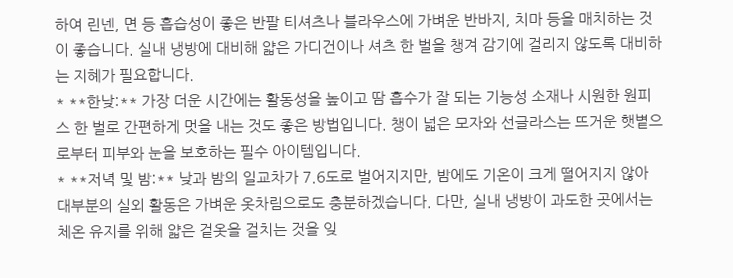하여 린넨, 면 등 흡습성이 좋은 반팔 티셔츠나 블라우스에 가벼운 반바지, 치마 등을 매치하는 것이 좋습니다. 실내 냉방에 대비해 얇은 가디건이나 셔츠 한 벌을 챙겨 감기에 걸리지 않도록 대비하는 지혜가 필요합니다.
* **한낮:** 가장 더운 시간에는 활동성을 높이고 땀 흡수가 잘 되는 기능성 소재나 시원한 원피스 한 벌로 간편하게 멋을 내는 것도 좋은 방법입니다. 챙이 넓은 모자와 선글라스는 뜨거운 햇볕으로부터 피부와 눈을 보호하는 필수 아이템입니다.
* **저녁 및 밤:** 낮과 밤의 일교차가 7.6도로 벌어지지만, 밤에도 기온이 크게 떨어지지 않아 대부분의 실외 활동은 가벼운 옷차림으로도 충분하겠습니다. 다만, 실내 냉방이 과도한 곳에서는 체온 유지를 위해 얇은 겉옷을 걸치는 것을 잊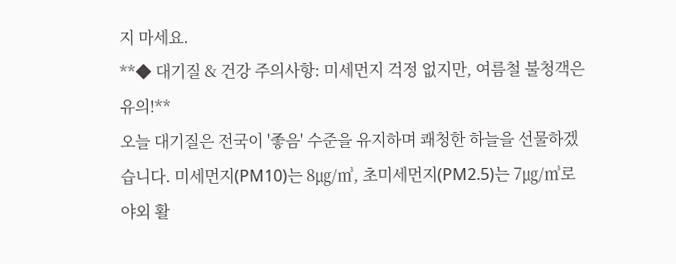지 마세요.
**◆ 대기질 & 건강 주의사항: 미세먼지 걱정 없지만, 여름철 불청객은 유의!**
오늘 대기질은 전국이 '좋음' 수준을 유지하며 쾌청한 하늘을 선물하겠습니다. 미세먼지(PM10)는 8㎍/㎥, 초미세먼지(PM2.5)는 7㎍/㎥로 야외 활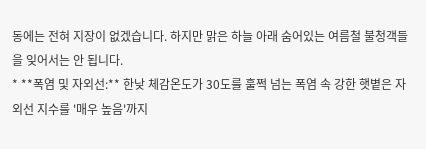동에는 전혀 지장이 없겠습니다. 하지만 맑은 하늘 아래 숨어있는 여름철 불청객들을 잊어서는 안 됩니다.
* **폭염 및 자외선:** 한낮 체감온도가 30도를 훌쩍 넘는 폭염 속 강한 햇볕은 자외선 지수를 '매우 높음'까지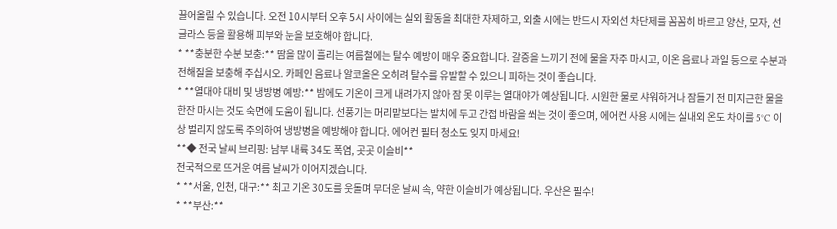끌어올릴 수 있습니다. 오전 10시부터 오후 5시 사이에는 실외 활동을 최대한 자제하고, 외출 시에는 반드시 자외선 차단제를 꼼꼼히 바르고 양산, 모자, 선글라스 등을 활용해 피부와 눈을 보호해야 합니다.
* **충분한 수분 보충:** 땀을 많이 흘리는 여름철에는 탈수 예방이 매우 중요합니다. 갈증을 느끼기 전에 물을 자주 마시고, 이온 음료나 과일 등으로 수분과 전해질을 보충해 주십시오. 카페인 음료나 알코올은 오히려 탈수를 유발할 수 있으니 피하는 것이 좋습니다.
* **열대야 대비 및 냉방병 예방:** 밤에도 기온이 크게 내려가지 않아 잠 못 이루는 열대야가 예상됩니다. 시원한 물로 샤워하거나 잠들기 전 미지근한 물을 한잔 마시는 것도 숙면에 도움이 됩니다. 선풍기는 머리맡보다는 발치에 두고 간접 바람을 쐬는 것이 좋으며, 에어컨 사용 시에는 실내외 온도 차이를 5°C 이상 벌리지 않도록 주의하여 냉방병을 예방해야 합니다. 에어컨 필터 청소도 잊지 마세요!
**◆ 전국 날씨 브리핑: 남부 내륙 34도 폭염, 곳곳 이슬비**
전국적으로 뜨거운 여름 날씨가 이어지겠습니다.
* **서울, 인천, 대구:** 최고 기온 30도를 웃돌며 무더운 날씨 속, 약한 이슬비가 예상됩니다. 우산은 필수!
* **부산:**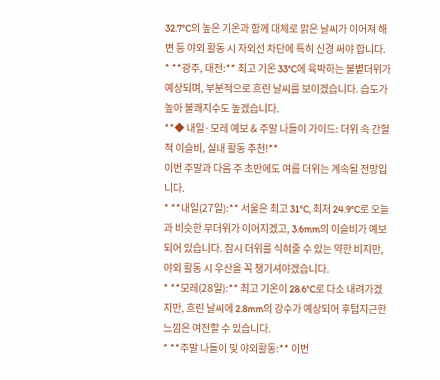32.7°C의 높은 기온과 함께 대체로 맑은 날씨가 이어져 해변 등 야외 활동 시 자외선 차단에 특히 신경 써야 합니다.
* **광주, 대전:** 최고 기온 33°C에 육박하는 불볕더위가 예상되며, 부분적으로 흐린 날씨를 보이겠습니다. 습도가 높아 불쾌지수도 높겠습니다.
**◆ 내일·모레 예보 & 주말 나들이 가이드: 더위 속 간헐적 이슬비, 실내 활동 추천!**
이번 주말과 다음 주 초반에도 여름 더위는 계속될 전망입니다.
* **내일(27일):** 서울은 최고 31°C, 최저 24.9°C로 오늘과 비슷한 무더위가 이어지겠고, 3.6mm의 이슬비가 예보되어 있습니다. 잠시 더위를 식혀줄 수 있는 약한 비지만, 야외 활동 시 우산을 꼭 챙기셔야겠습니다.
* **모레(28일):** 최고 기온이 28.6°C로 다소 내려가겠지만, 흐린 날씨에 2.8mm의 강수가 예상되어 후텁지근한 느낌은 여전할 수 있습니다.
* **주말 나들이 및 야외활동:** 이번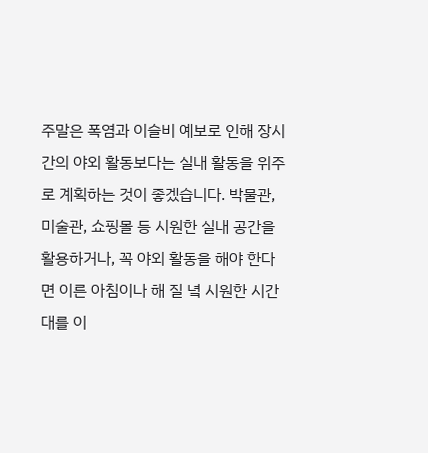주말은 폭염과 이슬비 예보로 인해 장시간의 야외 활동보다는 실내 활동을 위주로 계획하는 것이 좋겠습니다. 박물관, 미술관, 쇼핑몰 등 시원한 실내 공간을 활용하거나, 꼭 야외 활동을 해야 한다면 이른 아침이나 해 질 녘 시원한 시간대를 이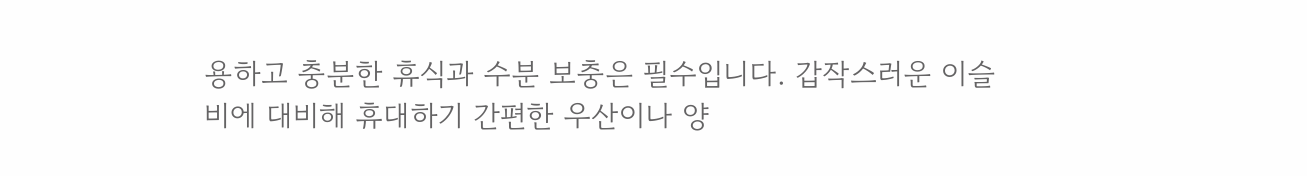용하고 충분한 휴식과 수분 보충은 필수입니다. 갑작스러운 이슬비에 대비해 휴대하기 간편한 우산이나 양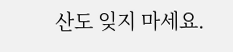산도 잊지 마세요.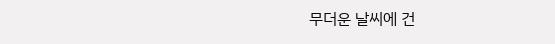무더운 날씨에 건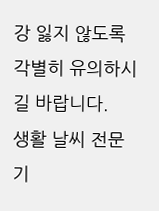강 잃지 않도록 각별히 유의하시길 바랍니다.
생활 날씨 전문 기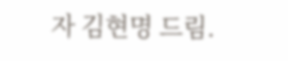자 김현명 드림.